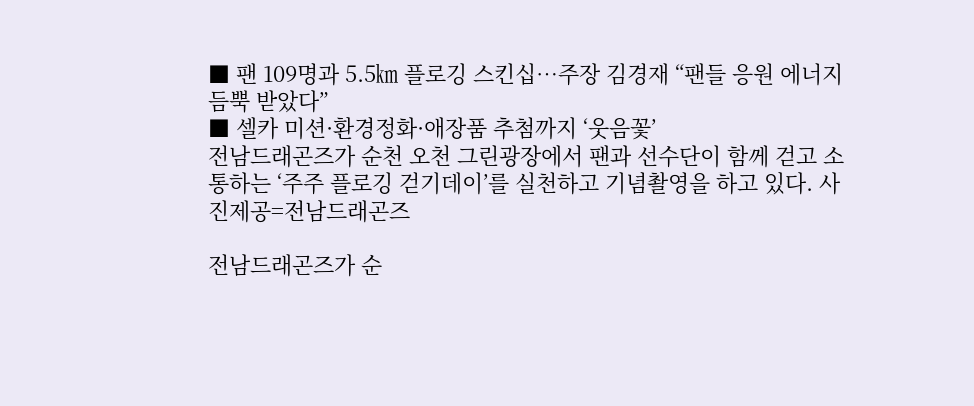■ 팬 109명과 5.5㎞ 플로깅 스킨십…주장 김경재 “팬들 응원 에너지 듬뿍 받았다”
■ 셀카 미션·환경정화·애장품 추첨까지 ‘웃음꽃’
전남드래곤즈가 순천 오천 그린광장에서 팬과 선수단이 함께 걷고 소통하는 ‘주주 플로깅 걷기데이’를 실천하고 기념촬영을 하고 있다. 사진제공=전남드래곤즈

전남드래곤즈가 순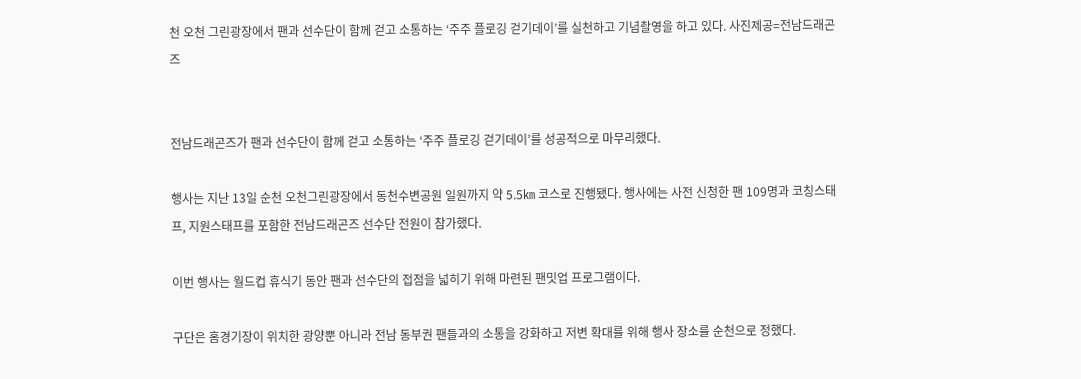천 오천 그린광장에서 팬과 선수단이 함께 걷고 소통하는 ‘주주 플로깅 걷기데이’를 실천하고 기념촬영을 하고 있다. 사진제공=전남드래곤즈


전남드래곤즈가 팬과 선수단이 함께 걷고 소통하는 ‘주주 플로깅 걷기데이’를 성공적으로 마무리했다.

행사는 지난 13일 순천 오천그린광장에서 동천수변공원 일원까지 약 5.5㎞ 코스로 진행됐다. 행사에는 사전 신청한 팬 109명과 코칭스태프, 지원스태프를 포함한 전남드래곤즈 선수단 전원이 참가했다.

이번 행사는 월드컵 휴식기 동안 팬과 선수단의 접점을 넓히기 위해 마련된 팬밋업 프로그램이다.

구단은 홈경기장이 위치한 광양뿐 아니라 전남 동부권 팬들과의 소통을 강화하고 저변 확대를 위해 행사 장소를 순천으로 정했다.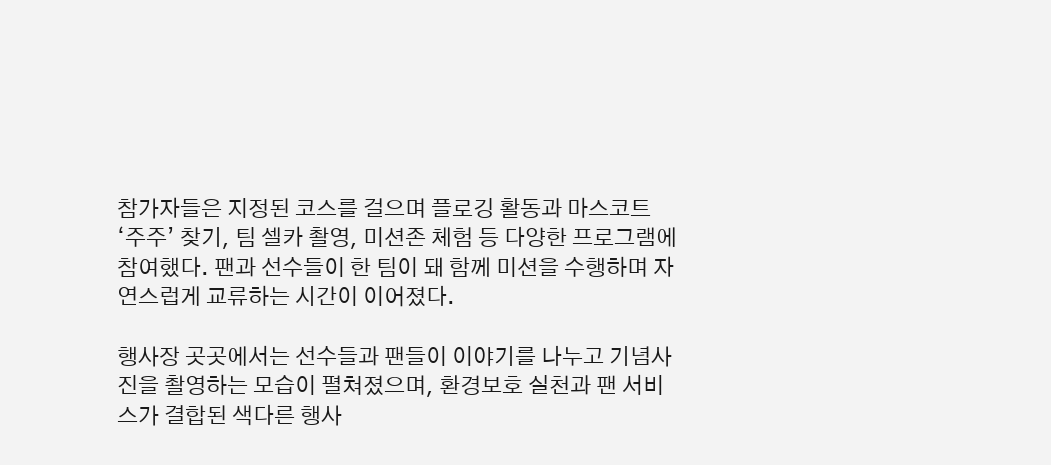참가자들은 지정된 코스를 걸으며 플로깅 활동과 마스코트 ‘주주’ 찾기, 팀 셀카 촬영, 미션존 체험 등 다양한 프로그램에 참여했다. 팬과 선수들이 한 팀이 돼 함께 미션을 수행하며 자연스럽게 교류하는 시간이 이어졌다.

행사장 곳곳에서는 선수들과 팬들이 이야기를 나누고 기념사진을 촬영하는 모습이 펼쳐졌으며, 환경보호 실천과 팬 서비스가 결합된 색다른 행사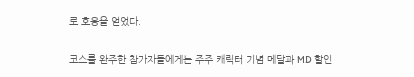로 호응을 얻었다.

코스를 완주한 참가자들에게는 주주 캐릭터 기념 메달과 MD 할인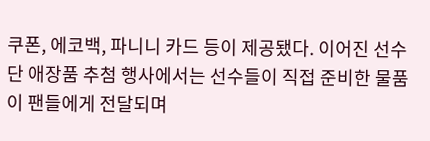쿠폰, 에코백, 파니니 카드 등이 제공됐다. 이어진 선수단 애장품 추첨 행사에서는 선수들이 직접 준비한 물품이 팬들에게 전달되며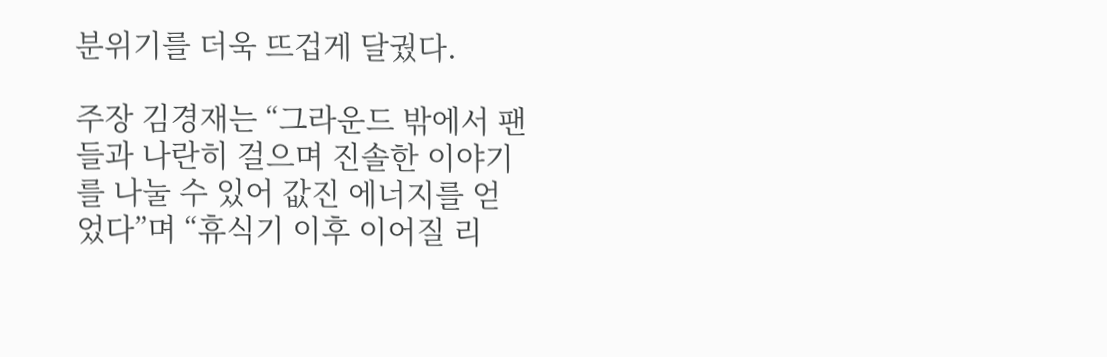분위기를 더욱 뜨겁게 달궜다.

주장 김경재는 “그라운드 밖에서 팬들과 나란히 걸으며 진솔한 이야기를 나눌 수 있어 값진 에너지를 얻었다”며 “휴식기 이후 이어질 리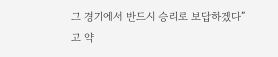그 경기에서 반드시 승리로 보답하겠다”고 약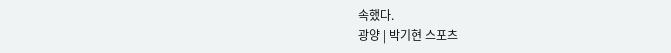속했다.
광양 | 박기현 스포츠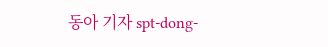동아 기자 spt-dong-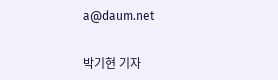a@daum.net


박기현 기자